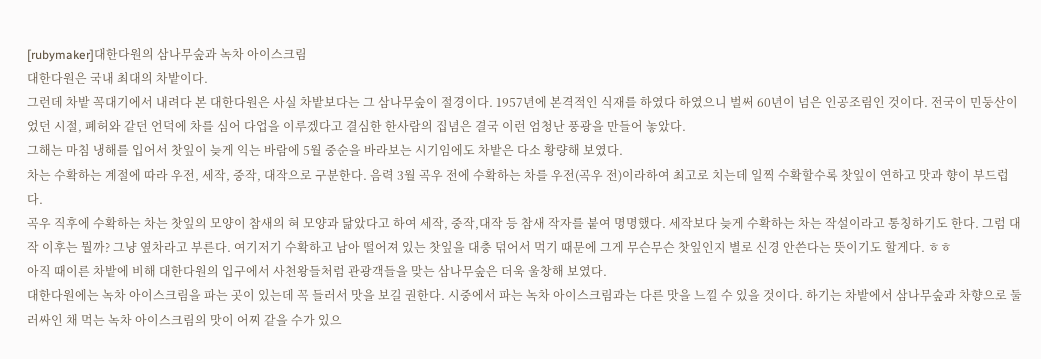[rubymaker]대한다원의 삼나무숲과 녹차 아이스크림
대한다원은 국내 최대의 차밭이다.
그런데 차밭 꼭대기에서 내려다 본 대한다원은 사실 차밭보다는 그 삼나무숲이 절경이다. 1957년에 본격적인 식재를 하였다 하였으니 벌써 60년이 넘은 인공조림인 것이다. 전국이 민둥산이었던 시절, 폐허와 같던 언덕에 차를 심어 다업을 이루겠다고 결심한 한사람의 집념은 결국 이런 엄청난 풍광을 만들어 놓았다.
그해는 마침 냉해를 입어서 찻잎이 늦게 익는 바람에 5월 중순을 바라보는 시기임에도 차밭은 다소 황량해 보였다.
차는 수확하는 계절에 따라 우전, 세작, 중작, 대작으로 구분한다. 음력 3월 곡우 전에 수확하는 차를 우전(곡우 전)이라하여 최고로 치는데 일찍 수확할수록 찻잎이 연하고 맛과 향이 부드럽다.
곡우 직후에 수확하는 차는 찻잎의 모양이 참새의 혀 모양과 닮았다고 하여 세작, 중작,대작 등 참새 작자를 붙여 명명했다. 세작보다 늦게 수확하는 차는 작설이라고 통칭하기도 한다. 그럼 대작 이후는 뭘까? 그냥 옆차라고 부른다. 여기저기 수확하고 남아 떨어져 있는 찻잎을 대충 덖어서 먹기 때문에 그게 무슨무슨 찻잎인지 별로 신경 안쓴다는 뜻이기도 할게다. ㅎㅎ
아직 때이른 차밭에 비해 대한다원의 입구에서 사천왕들처럼 관광객들을 맞는 삼나무숲은 더욱 울창해 보였다.
대한다원에는 녹차 아이스크림을 파는 곳이 있는데 꼭 들러서 맛을 보길 권한다. 시중에서 파는 녹차 아이스크림과는 다른 맛을 느낄 수 있을 것이다. 하기는 차밭에서 삼나무숲과 차향으로 둘러싸인 채 먹는 녹차 아이스크림의 맛이 어찌 같을 수가 있으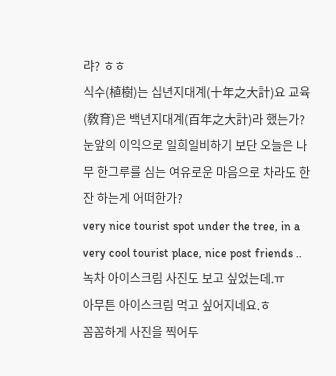랴? ㅎㅎ
식수(植樹)는 십년지대계(十年之大計)요 교육(敎育)은 백년지대계(百年之大計)라 했는가? 눈앞의 이익으로 일희일비하기 보단 오늘은 나무 한그루를 심는 여유로운 마음으로 차라도 한잔 하는게 어떠한가?
very nice tourist spot under the tree, in a very cool tourist place, nice post friends ..
녹차 아이스크림 사진도 보고 싶었는데.ㅠ
아무튼 아이스크림 먹고 싶어지네요.ㅎ
꼼꼼하게 사진을 찍어두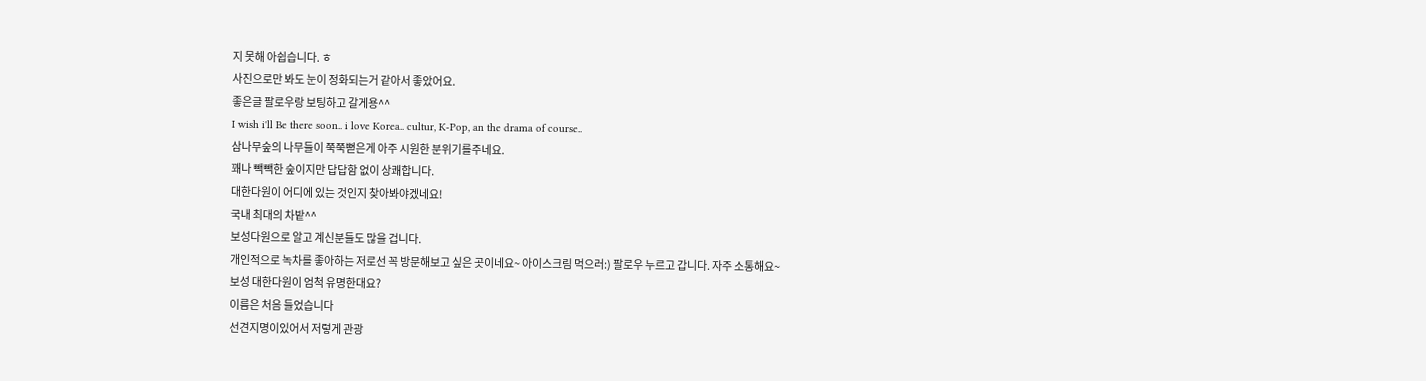지 못해 아쉽습니다. ㅎ
사진으로만 봐도 눈이 정화되는거 같아서 좋았어요.
좋은글 팔로우랑 보팅하고 갈게용^^
I wish i'll Be there soon.. i love Korea.. cultur, K-Pop, an the drama of course..
삼나무숲의 나무들이 쭉쭉뻗은게 아주 시원한 분위기를주네요.
꽤나 빽빽한 숲이지만 답답함 없이 상쾌합니다.
대한다원이 어디에 있는 것인지 찾아봐야겠네요!
국내 최대의 차밭^^
보성다원으로 알고 계신분들도 많을 겁니다.
개인적으로 녹차를 좋아하는 저로선 꼭 방문해보고 싶은 곳이네요~ 아이스크림 먹으러:) 팔로우 누르고 갑니다. 자주 소통해요~
보성 대한다원이 엄척 유명한대요?
이름은 처음 들었습니다
선견지명이있어서 저렇게 관광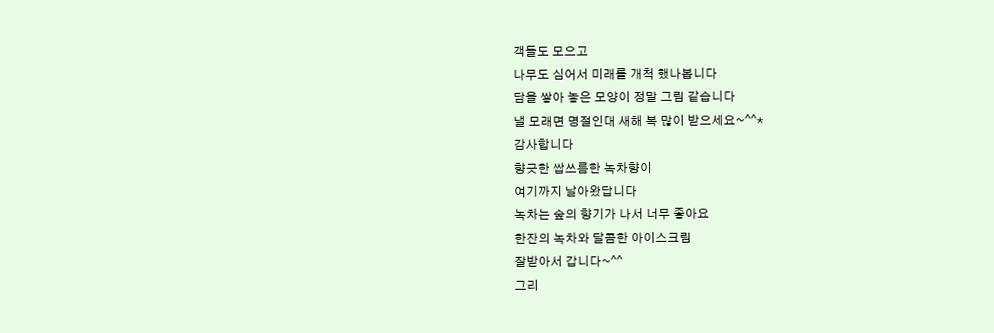객들도 모으고
나무도 심어서 미래를 개척 했나봅니다
담을 쌓아 놓은 모양이 정말 그림 같습니다
낼 모래면 명절인대 새해 복 많이 받으세요~^^*
감사합니다
향긋한 쌉쓰름한 녹차향이
여기까지 날아왔답니다
녹차는 숲의 향기가 나서 너무 좋아요
한잔의 녹차와 달콤한 아이스크림
잘받아서 갑니다~^^
그리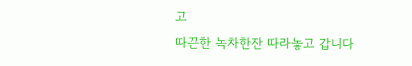고
따끈한 녹차한잔 따라놓고 갑니다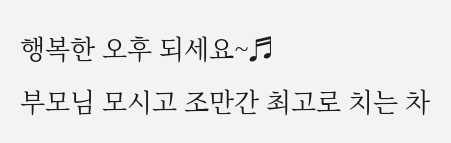행복한 오후 되세요~♬
부모님 모시고 조만간 최고로 치는 차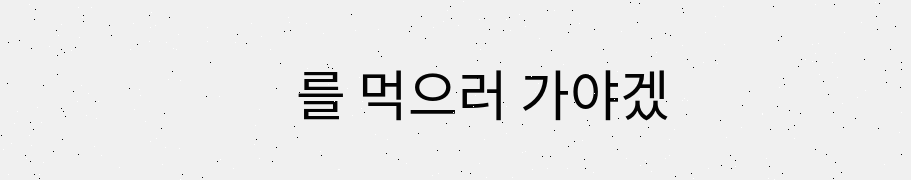를 먹으러 가야겠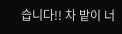습니다!! 차 밭이 너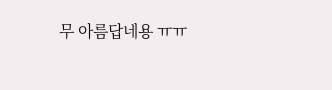무 아름답네용 ㅠㅠ